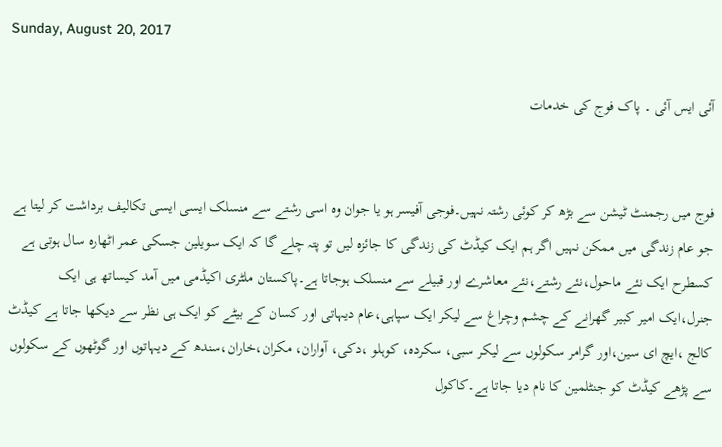Sunday, August 20, 2017

آئی ایس آئی ۔ پاک فوج کی خدمات


فوج میں رجمنٹ ٹیشن سے بڑھ کر کوئی رشتہ نہیں۔فوجی آفیسر ہو یا جوان وہ اسی رشتے سے منسلک ایسی ایسی تکالیف برداشت کر لیتا ہے جو عام زندگی میں ممکن نہیں اگر ہم ایک کیڈٹ کی زندگی کا جائزہ لیں تو پتہ چلے گا کہ ایک سویلین جسکی عمر اٹھارہ سال ہوتی ہے کسطرح ایک نئے ماحول،نئے رشتے،نئے معاشرے اور قبیلے سے منسلک ہوجاتا ہے۔پاکستان ملٹری اکیڈمی میں آمد کیساتھ ہی ایک جنرل،ایک امیر کبیر گھرانے کے چشم وچراغ سے لیکر ایک سپاہی،عام دیہاتی اور کسان کے بیٹے کو ایک ہی نظر سے دیکھا جاتا ہے کیڈٹ کالج ،ایچ ای سین،اور گرامر سکولوں سے لیکر سبی، سکردہ، کوہلو ،دکی، آواران، مکران،خاران،سندھ کے دیہاتوں اور گوٹھوں کے سکولوں سے پڑھے کیڈٹ کو جنٹلمین کا نام دیا جاتا ہے۔کاکول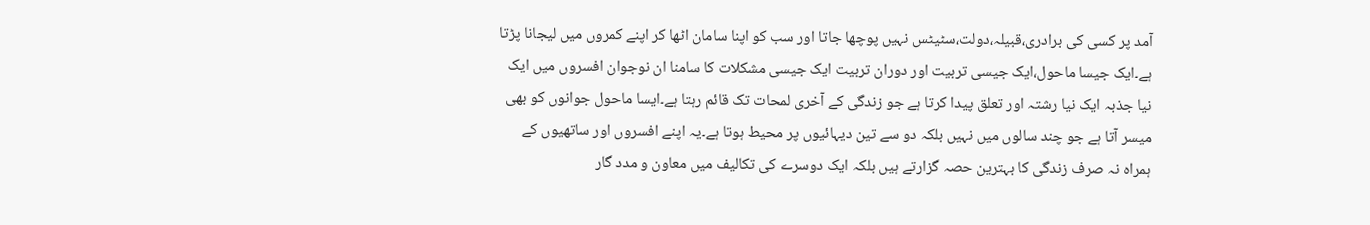آمد پر کسی کی برادری،قبیلہ،دولت،سٹیٹس نہیں پوچھا جاتا اور سب کو اپنا سامان اٹھا کر اپنے کمروں میں لیجانا پڑتا ہے۔ایک جیسا ماحول،ایک جیسی تربیت اور دوران تربیت ایک جیسی مشکلات کا سامنا ان نوجوان افسروں میں ایک نیا جذبہ ایک نیا رشتہ اور تعلق پیدا کرتا ہے جو زندگی کے آخری لمحات تک قائم رہتا ہے۔ایسا ماحول جوانوں کو بھی میسر آتا ہے جو چند سالوں میں نہیں بلکہ دو سے تین دیہائیوں پر محیط ہوتا ہے۔یہ اپنے افسروں اور ساتھیوں کے ہمراہ نہ صرف زندگی کا بہترین حصہ گزارتے ہیں بلکہ ایک دوسرے کی تکالیف میں معاون و مدد گار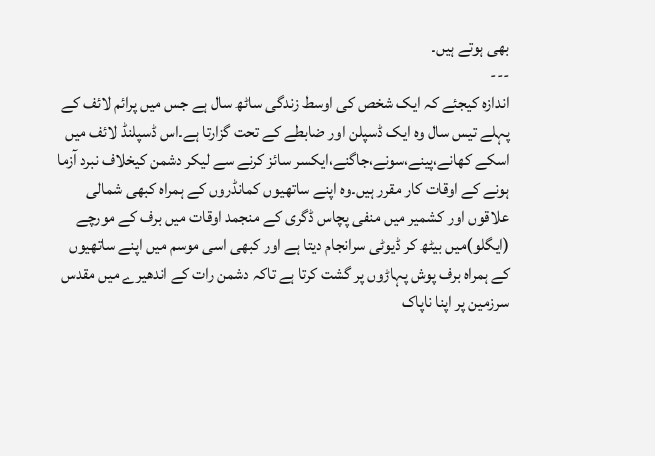بھی ہوتے ہیں۔
---
اندازہ کیجئے کہ ایک شخص کی اوسط زندگی ساٹھ سال ہے جس میں پرائم لائف کے پہلے تیس سال وہ ایک ڈسپلن اور ضابطے کے تحت گزارتا ہے۔اس ڈسپلنڈ لائف میں اسکے کھانے،پینے،سونے،جاگنے،ایکسر سائز کرنے سے لیکر دشمن کیخلاف نبرد آزما ہونے کے اوقات کار مقرر ہیں۔وہ اپنے ساتھیوں کمانڈروں کے ہمراہ کبھی شمالی علاقوں اور کشمیر میں منفی پچاس ڈگری کے منجمد اوقات میں برف کے مورچے (ایگلو)میں بیٹھ کر ڈیوٹی سرانجام دیتا ہے اور کبھی اسی موسم میں اپنے ساتھیوں کے ہمراہ برف پوش پہاڑوں پر گشت کرتا ہے تاکہ دشمن رات کے اندھیرے میں مقدس سرزمین پر اپنا ناپاک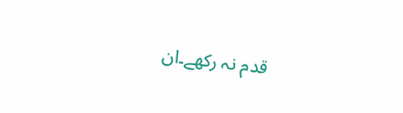قدم نہ رکھے۔ان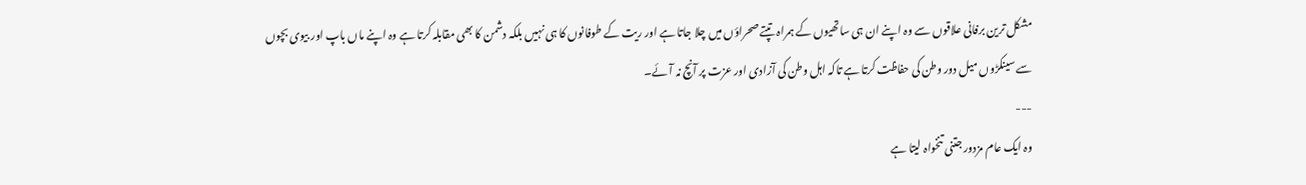مشکل ترین برفانی علاقوں سے وہ اپنے ان ہی ساتھیوں کے ہمراہ تپتے صحراؤں میں چلا جاتا ہے اور ریت کے طوفانوں کا ہی نہیں بلکہ دشمن کا بھی مقابلہ کرتا ہے وہ اپنے ماں باپ اور بیوی بچوں سے سینکڑوں میل دور وطن کی حفاظت کرتا ہے تاکہ اہل وطن کی آزادی اور عزت پر آنچ نہ آئے۔
---
وہ ایک عام مزدور جتنی تنخواہ لیتا ہے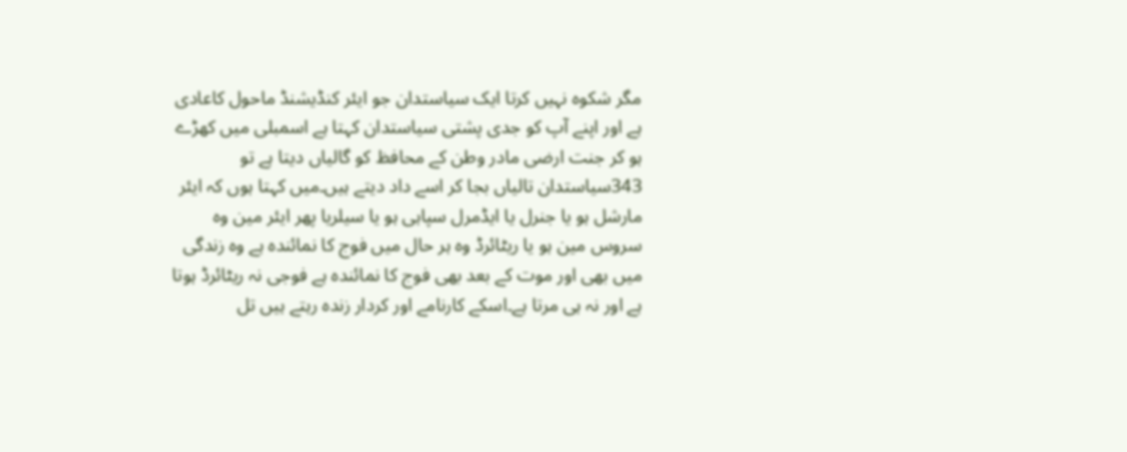مگر شکوہ نہیں کرتا ایک سیاستدان جو ایئر کنڈیشنڈ ماحول کاعادی ہے اور اپنے آپ کو جدی پشتی سیاستدان کہتا ہے اسمبلی میں کھڑے ہو کر جنت ارضی مادر وطن کے محافظ کو گالیاں دیتا ہے تو 343سیاستدان تالیاں بجا کر اسے داد دیتے ہیں۔میں کہتا ہوں کہ ایئر مارشل ہو یا جنرل یا ایڈمرل سپاہی ہو یا سیلریا پھر ایئر مین وہ سروس مین ہو یا ریٹائرڈ وہ ہر حال میں فوج کا نمائندہ ہے وہ زندگی میں بھی اور موت کے بعد بھی فوج کا نمائندہ ہے فوجی نہ ریٹائرڈ ہوتا ہے اور نہ ہی مرتا ہے۔اسکے کارنامے اور کردار زندہ رہتے ہیں تل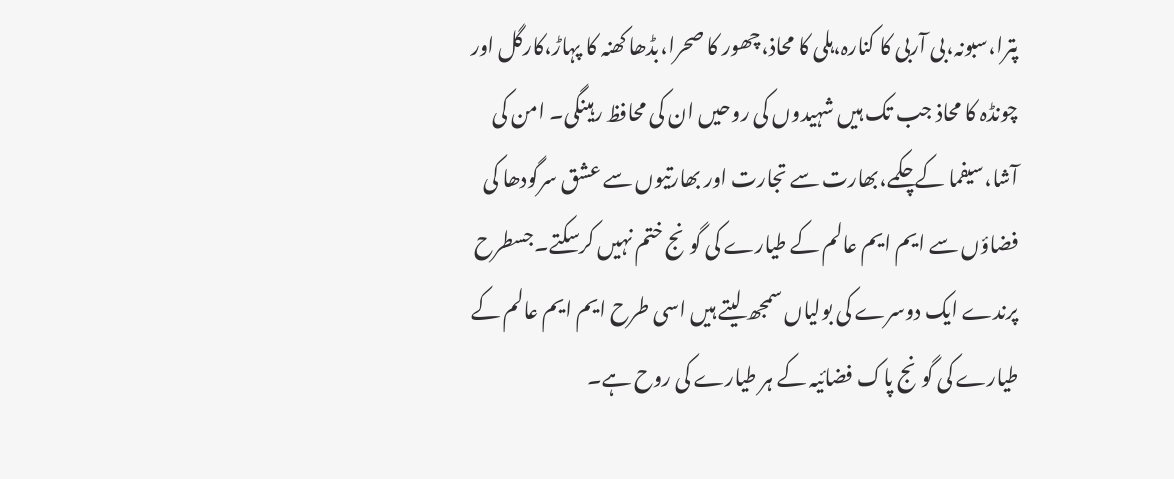پترا،سبونہ،بی آربی کا کنارہ،ہلی کا محاذ،چھور کا صحرا،بڈھا کھنہ کا پہاڑ،کارگل اور چونڈہ کا محاذ جب تک ہیں شہیدوں کی روحیں ان کی محافظ رہینگی۔ امن کی آشا،سیفما کے چکمے،بھارت سے تجارت اور بھارتیوں سے عشق سرگودھا کی فضاؤں سے ایم ایم عالم کے طیارے کی گونج ختم نہیں کرسکتے۔جسطرح پرندے ایک دوسرے کی بولیاں سمجھ لیتے ہیں اسی طرح ایم ایم عالم کے طیارے کی گونج پاک فضائیہ کے ہر طیارے کی روح ہے۔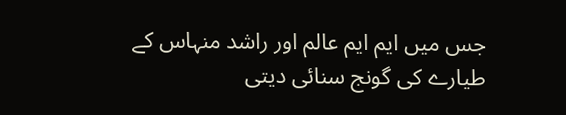جس میں ایم ایم عالم اور راشد منہاس کے طیارے کی گونج سنائی دیتی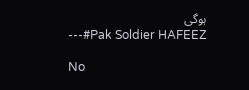ہوگی
---#Pak Soldier HAFEEZ

No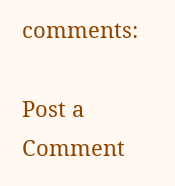comments:

Post a Comment